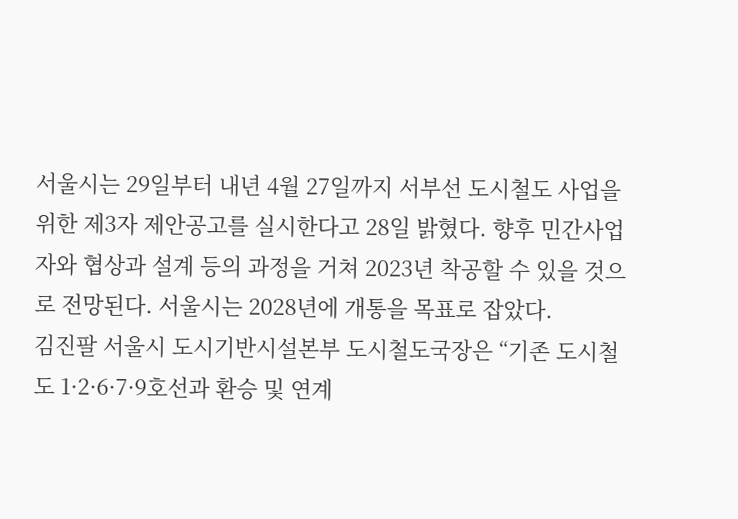서울시는 29일부터 내년 4월 27일까지 서부선 도시철도 사업을 위한 제3자 제안공고를 실시한다고 28일 밝혔다. 향후 민간사업자와 협상과 설계 등의 과정을 거쳐 2023년 착공할 수 있을 것으로 전망된다. 서울시는 2028년에 개통을 목표로 잡았다.
김진팔 서울시 도시기반시설본부 도시철도국장은 “기존 도시철도 1·2·6·7·9호선과 환승 및 연계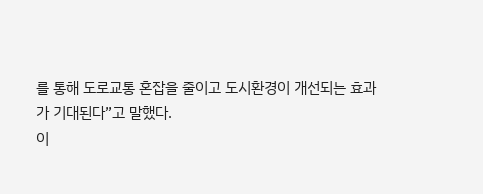를 통해 도로교통 혼잡을 줄이고 도시환경이 개선되는 효과가 기대된다”고 말했다.
이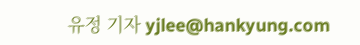유정 기자 yjlee@hankyung.com